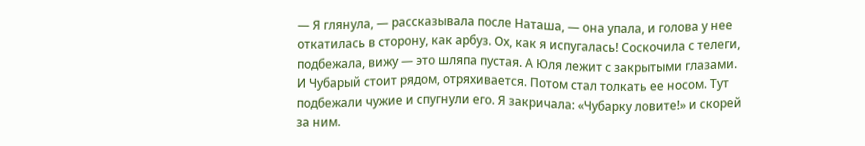— Я глянула, — рассказывала после Наташа, — она упала, и голова у нее откатилась в сторону, как арбуз. Ох, как я испугалась! Соскочила с телеги, подбежала, вижу — это шляпа пустая. А Юля лежит с закрытыми глазами. И Чубарый стоит рядом, отряхивается. Потом стал толкать ее носом. Тут подбежали чужие и спугнули его. Я закричала: «Чубарку ловите!» и скорей за ним.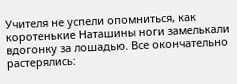Учителя не успели опомниться, как коротенькие Наташины ноги замелькали вдогонку за лошадью. Все окончательно растерялись: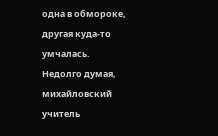одна в обмороке, другая куда-то умчалась.
Недолго думая, михайловский учитель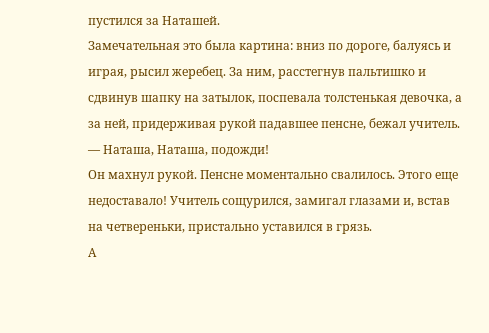пустился за Наташей.
Замечательная это была картина: вниз по дороге, балуясь и играя, рысил жеребец. За ним, расстегнув пальтишко и сдвинув шапку на затылок, поспевала толстенькая девочка, а за ней, придерживая рукой падавшее пенсне, бежал учитель.
— Наташа, Наташа, подожди!
Он махнул рукой. Пенсне моментально свалилось. Этого еще недоставало! Учитель сощурился, замигал глазами и, встав на четвереньки, пристально уставился в грязь.
А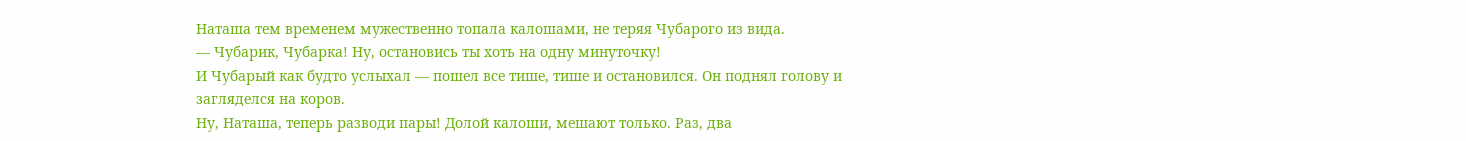Наташа тем временем мужественно топала калошами, не теряя Чубарого из вида.
— Чубарик, Чубарка! Ну, остановись ты хоть на одну минуточку!
И Чубарый как будто услыхал — пошел все тише, тише и остановился. Он поднял голову и загляделся на коров.
Ну, Наташа, теперь разводи пары! Долой калоши, мешают только. Раз, два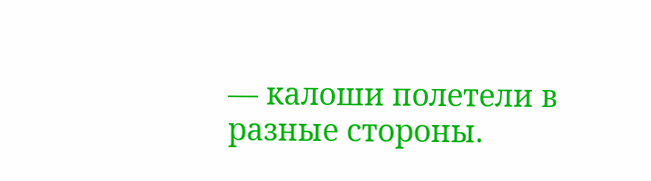— калоши полетели в разные стороны.